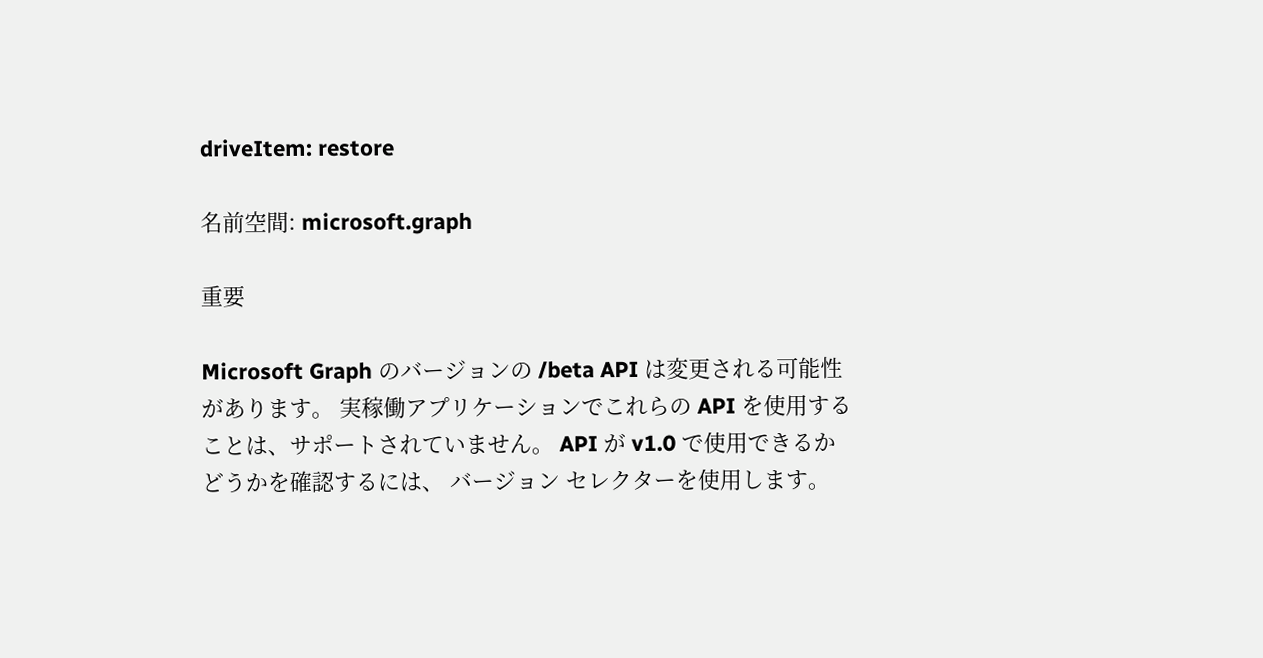driveItem: restore

名前空間: microsoft.graph

重要

Microsoft Graph のバージョンの /beta API は変更される可能性があります。 実稼働アプリケーションでこれらの API を使用することは、サポートされていません。 API が v1.0 で使用できるかどうかを確認するには、 バージョン セレクターを使用します。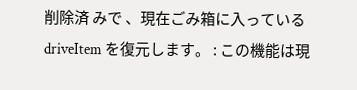削除済 みで 、現在ごみ箱に入っている driveItem を復元します。 : この機能は現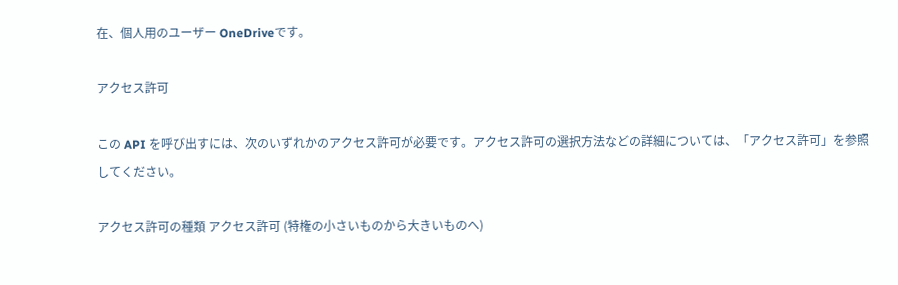在、個人用のユーザー OneDriveです。

アクセス許可

この API を呼び出すには、次のいずれかのアクセス許可が必要です。アクセス許可の選択方法などの詳細については、「アクセス許可」を参照してください。

アクセス許可の種類 アクセス許可 (特権の小さいものから大きいものへ)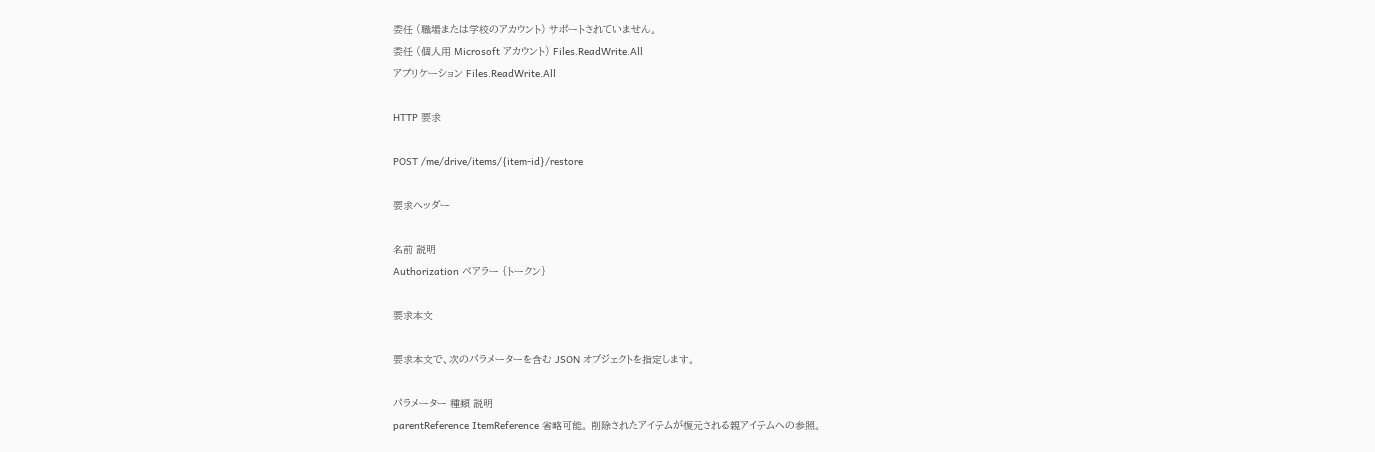委任 (職場または学校のアカウント) サポートされていません。
委任 (個人用 Microsoft アカウント) Files.ReadWrite.All
アプリケーション Files.ReadWrite.All

HTTP 要求

POST /me/drive/items/{item-id}/restore

要求ヘッダー

名前 説明
Authorization ベアラー {トークン}

要求本文

要求本文で、次のパラメーターを含む JSON オブジェクトを指定します。

パラメーター 種類 説明
parentReference ItemReference 省略可能。 削除されたアイテムが復元される親アイテムへの参照。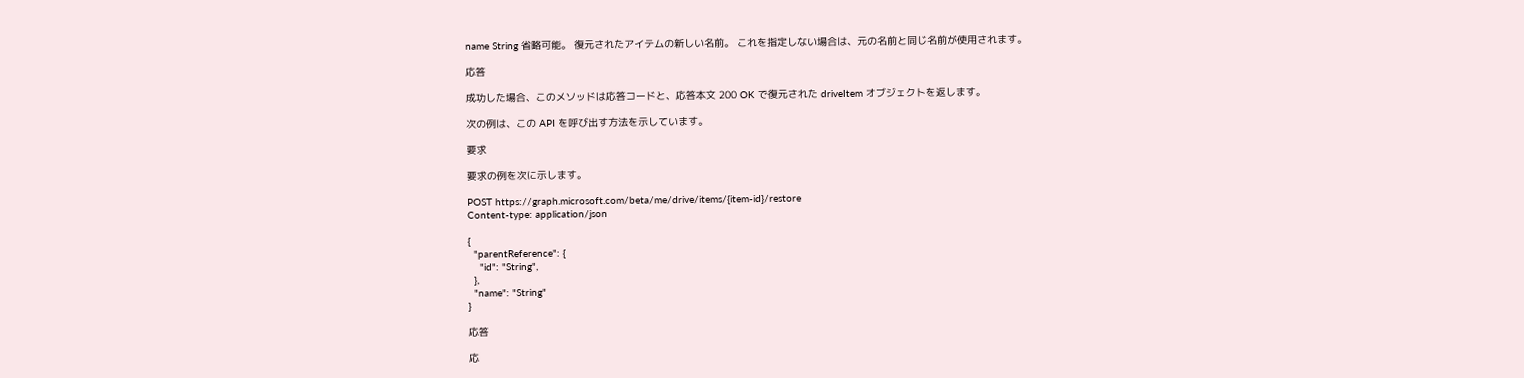name String 省略可能。 復元されたアイテムの新しい名前。 これを指定しない場合は、元の名前と同じ名前が使用されます。

応答

成功した場合、このメソッドは応答コードと、応答本文 200 OK で復元された driveItem オブジェクトを返します。

次の例は、この API を呼び出す方法を示しています。

要求

要求の例を次に示します。

POST https://graph.microsoft.com/beta/me/drive/items/{item-id}/restore
Content-type: application/json

{
  "parentReference": {
    "id": "String",
  },
  "name": "String"
}

応答

応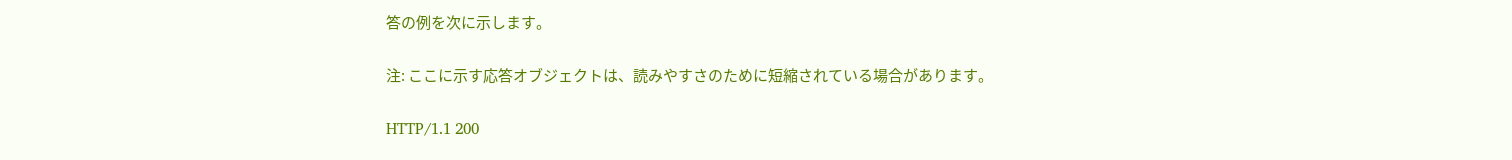答の例を次に示します。

注: ここに示す応答オブジェクトは、読みやすさのために短縮されている場合があります。

HTTP/1.1 200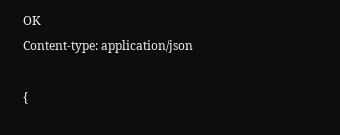OK
Content-type: application/json

{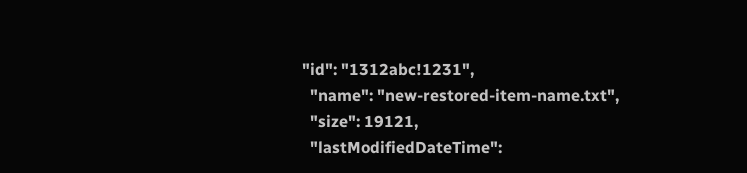"id": "1312abc!1231",
  "name": "new-restored-item-name.txt",
  "size": 19121,
  "lastModifiedDateTime":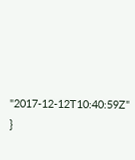"2017-12-12T10:40:59Z"
}